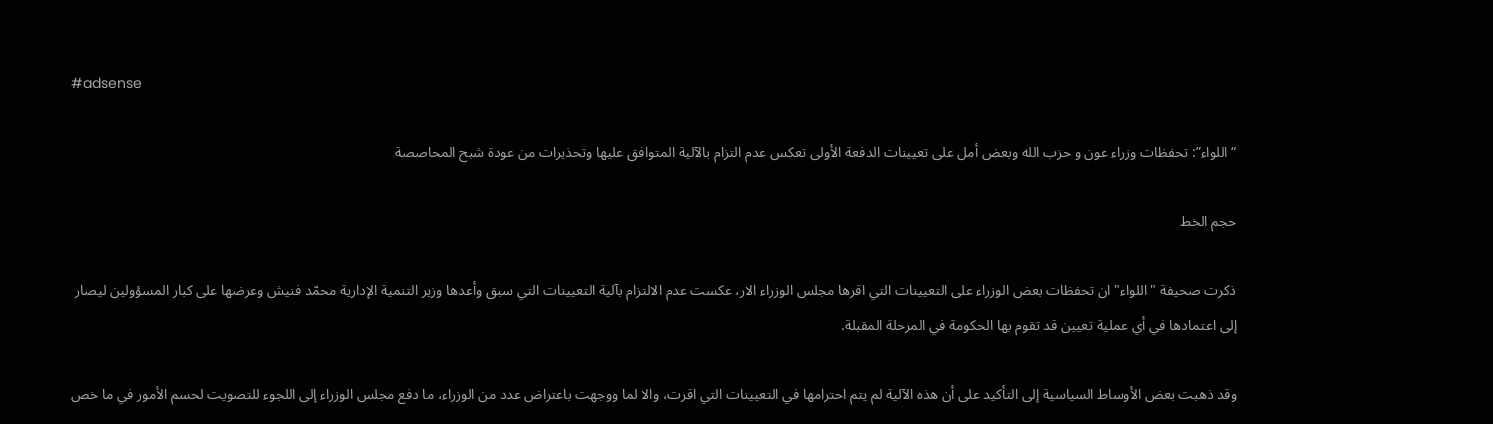#adsense

“اللواء”: تحفظات وزراء عون و حزب الله وبعض أمل على تعيينات الدفعة الأولى تعكس عدم التزام بالآلية المتوافق عليها وتحذيرات من عودة شبح المحاصصة

حجم الخط

ذكرت صحيفة "اللواء" ان تحفظات بعض الوزراء على التعيينات التي اقرها مجلس الوزراء الار، عكست عدم الالتزام بآلية التعيينات التي سبق وأعدها وزير التنمية الإدارية محمّد فنيش وعرضها على كبار المسؤولين ليصار إلى اعتمادها في أي عملية تعيين قد تقوم بها الحكومة في المرحلة المقبلة.

وقد ذهبت بعض الأوساط السياسية إلى التأكيد على أن هذه الآلية لم يتم احترامها في التعيينات التي اقرت، والا لما ووجهت باعتراض عدد من الوزراء، ما دفع مجلس الوزراء إلى اللجوء للتصويت لحسم الأمور في ما خص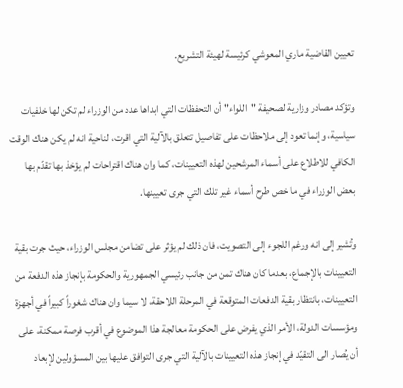تعيين القاضية ماري المعوشي كرئيسة لهيئة التشريع.

وتؤكد مصادر وزارية لصحيفة "اللواء" أن التحفظات التي ابداها عدد من الوزراء لم تكن لها خلفيات سياسية، وإنما تعود إلى ملاحظات على تفاصيل تتعلق بالآلية التي اقرت، لناحية انه لم يكن هناك الوقت الكافي للاطلاع على أسماء المرشحين لهذه التعيينات، كما وان هناك اقتراحات لم يؤخذ بها تقدّم بها بعض الوزراء في ما خص طرح أسماء غير تلك التي جرى تعيينها.

وتُشير إلى انه ورغم اللجوء إلى التصويت، فان ذلك لم يؤثر على تضامن مجلس الوزراء، حيث جرت بقية التعيينات بالإجماع، بعدما كان هناك تمن من جانب رئيسي الجمهورية والحكومة بإنجاز هذه الدفعة من التعيينات، بانتظار بقية الدفعات المتوقعة في المرحلة اللاحقة، لا سيما وان هناك شغوراً كبيراً في أجهزة ومؤسسات الدولة، الأمر الذي يفرض على الحكومة معالجة هذا الموضوع في أقرب فرصة ممكنة، على أن يُصار الى التقيّد في إنجاز هذه التعيينات بالآلية التي جرى التوافق عليها بين المسؤولين لإبعاد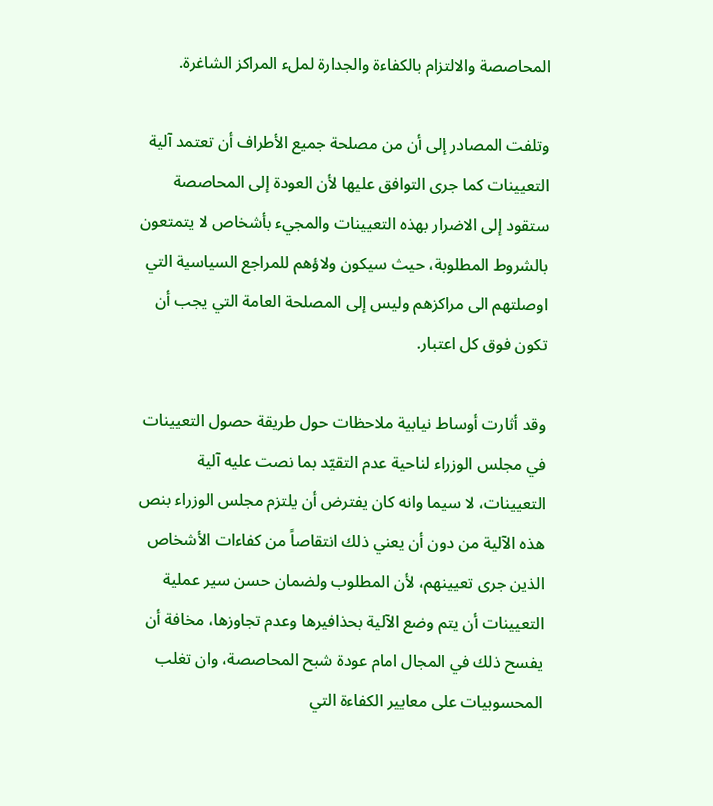المحاصصة والالتزام بالكفاءة والجدارة لملء المراكز الشاغرة.

وتلفت المصادر إلى أن من مصلحة جميع الأطراف أن تعتمد آلية التعيينات كما جرى التوافق عليها لأن العودة إلى المحاصصة ستقود إلى الاضرار بهذه التعيينات والمجيء بأشخاص لا يتمتعون بالشروط المطلوبة، حيث سيكون ولاؤهم للمراجع السياسية التي اوصلتهم الى مراكزهم وليس إلى المصلحة العامة التي يجب أن تكون فوق كل اعتبار.

وقد أثارت أوساط نيابية ملاحظات حول طريقة حصول التعيينات في مجلس الوزراء لناحية عدم التقيّد بما نصت عليه آلية التعيينات، لا سيما وانه كان يفترض أن يلتزم مجلس الوزراء بنص هذه الآلية من دون أن يعني ذلك انتقاصاً من كفاءات الأشخاص الذين جرى تعيينهم، لأن المطلوب ولضمان حسن سير عملية التعيينات أن يتم وضع الآلية بحذافيرها وعدم تجاوزها، مخافة أن يفسح ذلك في المجال امام عودة شبح المحاصصة، وان تغلب المحسوبيات على معايير الكفاءة التي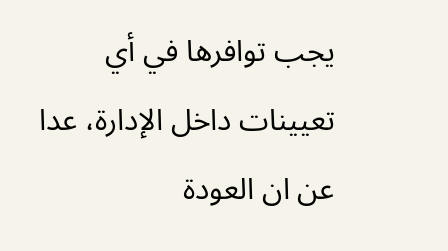يجب توافرها في أي تعيينات داخل الإدارة، عدا عن ان العودة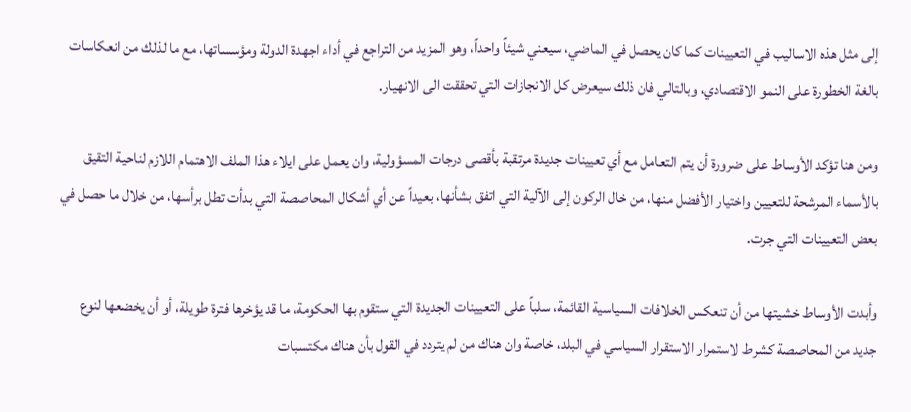إلى مثل هذه الاساليب في التعيينات كما كان يحصل في الماضي، سيعني شيئاً واحداً، وهو المزيد من التراجع في أداء اجهدة الدولة ومؤسساتها، مع ما لذلك من انعكاسات بالغة الخطورة على النمو الاقتصادي، وبالتالي فان ذلك سيعرض كل الانجازات التي تحققت الى الانهيار.

ومن هنا تؤكد الأوساط على ضرورة أن يتم التعامل مع أي تعيينات جديدة مرتقبة بأقصى درجات المسؤولية، وان يعمل على ايلاء هذا الملف الاهتمام اللازم لناحية التقيق بالأسماء المرشحة للتعيين واختيار الأفضل منها، من خال الركون إلى الآلية التي اتفق بشأنها، بعيداً عن أي أشكال المحاصصة التي بدأت تطل برأسها، من خلال ما حصل في بعض التعيينات التي جرت.

وأبدت الأوساط خشيتها من أن تنعكس الخلافات السياسية القائمة، سلباً على التعيينات الجديدة التي ستقوم بها الحكومة، ما قد يؤخرها فترة طويلة، أو أن يخضعها لنوع جديد من المحاصصة كشرط لاستمرار الاستقرار السياسي في البلد، خاصة وان هناك من لم يتردد في القول بأن هناك مكتسبات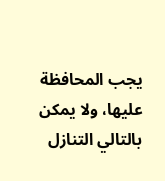يجب المحافظة عليها، ولا يمكن بالتالي التنازل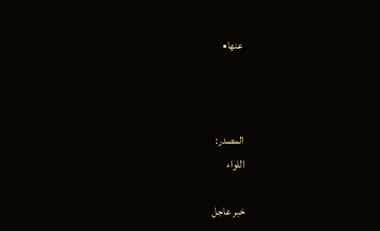عنها•



المصدر:
اللواء

خبر عاجل